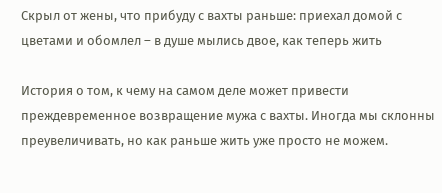Скрыл от жены, что прибуду с вахты раньше: приехал домой с цветами и обомлел – в душе мылись двое, как теперь жить

История о том, к чему на самом деле может привести преждевременное возвращение мужа с вахты. Иногда мы склонны преувеличивать, но как раньше жить уже просто не можем.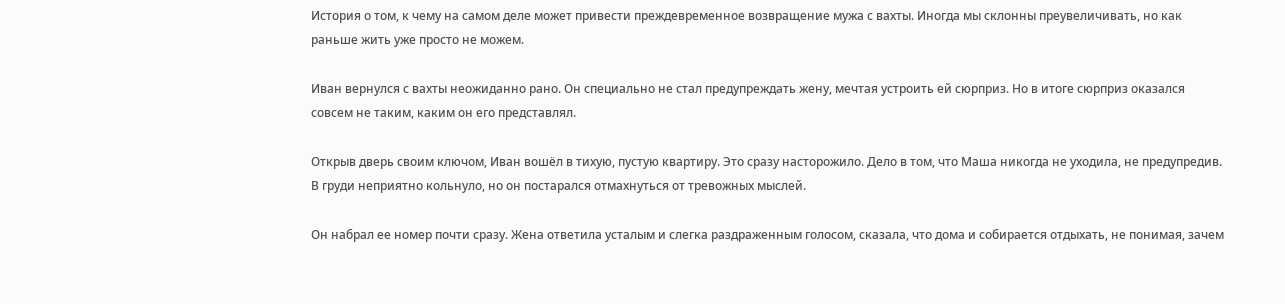История о том, к чему на самом деле может привести преждевременное возвращение мужа с вахты. Иногда мы склонны преувеличивать, но как раньше жить уже просто не можем.

Иван вернулся с вахты неожиданно рано. Он специально не стал предупреждать жену, мечтая устроить ей сюрприз. Но в итоге сюрприз оказался совсем не таким, каким он его представлял.

Открыв дверь своим ключом, Иван вошёл в тихую, пустую квартиру. Это сразу насторожило. Дело в том, что Маша никогда не уходила, не предупредив. В груди неприятно кольнуло, но он постарался отмахнуться от тревожных мыслей.

Он набрал ее номер почти сразу. Жена ответила усталым и слегка раздраженным голосом, сказала, что дома и собирается отдыхать, не понимая, зачем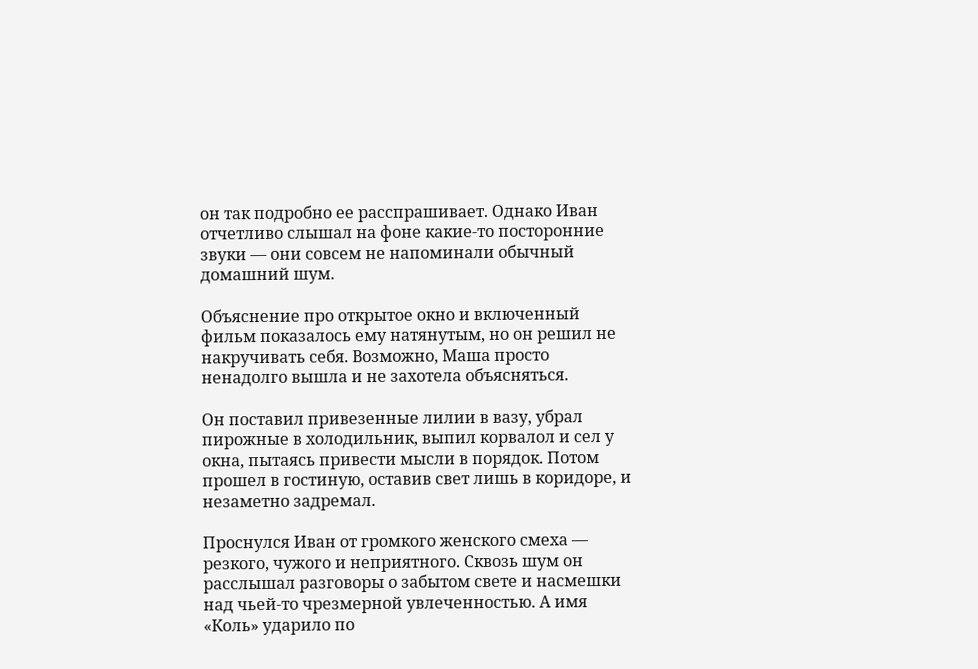он так подробно ее расспрашивает. Однако Иван отчетливо слышал на фоне какие-то посторонние звуки — они совсем не напоминали обычный домашний шум.

Объяснение про открытое окно и включенный фильм показалось ему натянутым, но он решил не накручивать себя. Возможно, Маша просто ненадолго вышла и не захотела объясняться.

Он поставил привезенные лилии в вазу, убрал пирожные в холодильник, выпил корвалол и сел у окна, пытаясь привести мысли в порядок. Потом прошел в гостиную, оставив свет лишь в коридоре, и незаметно задремал.

Проснулся Иван от громкого женского смеха — резкого, чужого и неприятного. Сквозь шум он расслышал разговоры о забытом свете и насмешки над чьей-то чрезмерной увлеченностью. А имя «Коль» ударило по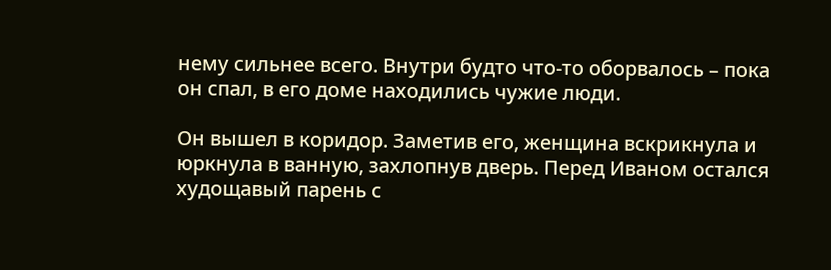нему сильнее всего. Внутри будто что-то оборвалось – пока он спал, в его доме находились чужие люди.

Он вышел в коридор. Заметив его, женщина вскрикнула и юркнула в ванную, захлопнув дверь. Перед Иваном остался худощавый парень с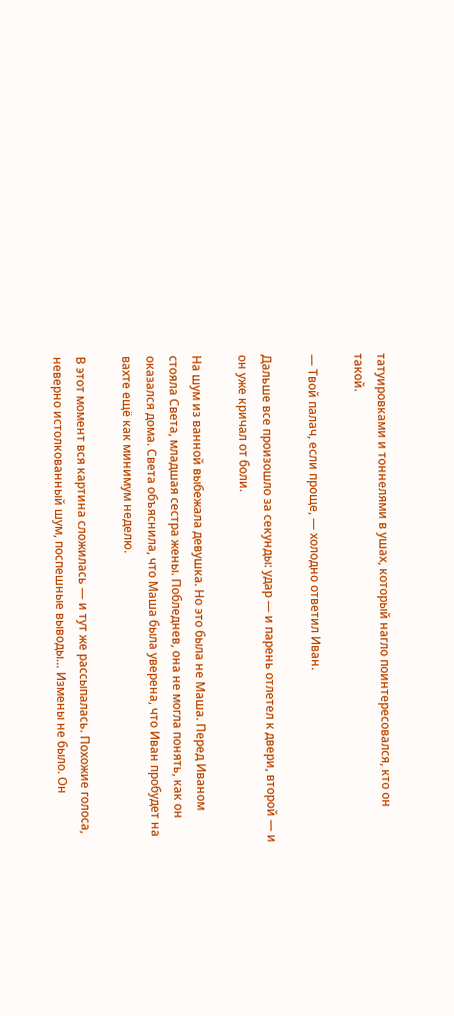татуировками и тоннелями в ушах, который нагло поинтересовался, кто он такой.

— Твой палач, если проще, — холодно ответил Иван.

Дальше все произошло за секунды: удар — и парень отлетел к двери, второй — и он уже кричал от боли.

На шум из ванной выбежала девушка. Но это была не Маша. Перед Иваном стояла Света, младшая сестра жены. Побледнев, она не могла понять, как он оказался дома. Света объяснила, что Маша была уверена, что Иван пробудет на вахте ещё как минимум неделю.

В этот момент вся картина сложилась — и тут же рассыпалась. Похожие голоса, неверно истолкованный шум, поспешные выводы… Измены не было. Он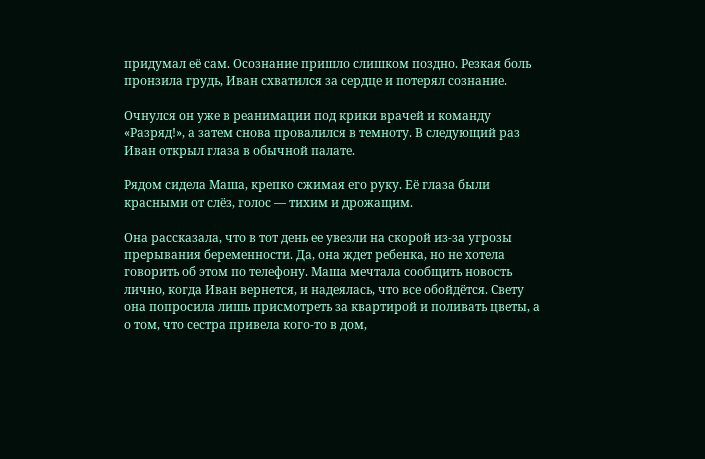придумал её сам. Осознание пришло слишком поздно. Резкая боль пронзила грудь, Иван схватился за сердце и потерял сознание.

Очнулся он уже в реанимации под крики врачей и команду «Разряд!», а затем снова провалился в темноту. В следующий раз Иван открыл глаза в обычной палате.

Рядом сидела Маша, крепко сжимая его руку. Её глаза были красными от слёз, голос — тихим и дрожащим.

Она рассказала, что в тот день ее увезли на скорой из-за угрозы прерывания беременности. Да, она ждет ребенка, но не хотела говорить об этом по телефону. Маша мечтала сообщить новость лично, когда Иван вернется, и надеялась, что все обойдётся. Свету она попросила лишь присмотреть за квартирой и поливать цветы, а о том, что сестра привела кого-то в дом,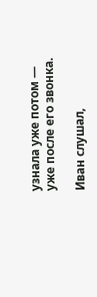узнала уже потом — уже после его звонка.

Иван слушал,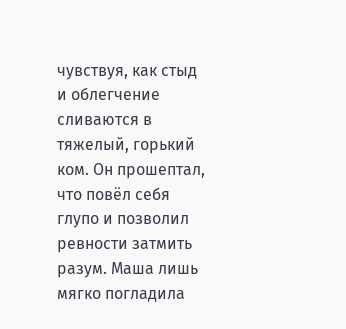чувствуя, как стыд и облегчение сливаются в тяжелый, горький ком. Он прошептал, что повёл себя глупо и позволил ревности затмить разум. Маша лишь мягко погладила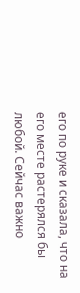его по руке и сказала, что на его месте растерялся бы любой. Сейчас важно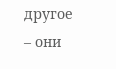другое – они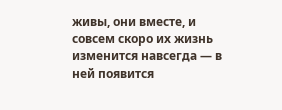живы, они вместе, и совсем скоро их жизнь изменится навсегда — в ней появится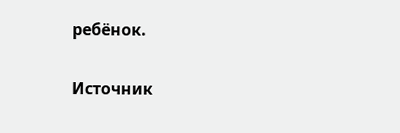ребёнок.

Источник